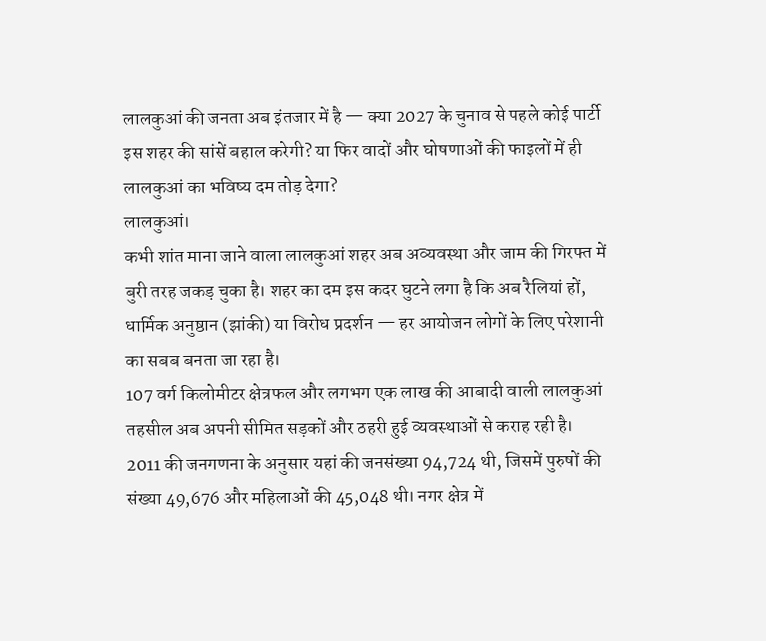लालकुआं की जनता अब इंतजार में है — क्या 2027 के चुनाव से पहले कोई पार्टी इस शहर की सांसें बहाल करेगी? या फिर वादों और घोषणाओं की फाइलों में ही लालकुआं का भविष्य दम तोड़ देगा?
लालकुआं।
कभी शांत माना जाने वाला लालकुआं शहर अब अव्यवस्था और जाम की गिरफ्त में बुरी तरह जकड़ चुका है। शहर का दम इस कदर घुटने लगा है कि अब रैलियां हों, धार्मिक अनुष्ठान (झांकी) या विरोध प्रदर्शन — हर आयोजन लोगों के लिए परेशानी का सबब बनता जा रहा है।
107 वर्ग किलोमीटर क्षेत्रफल और लगभग एक लाख की आबादी वाली लालकुआं तहसील अब अपनी सीमित सड़कों और ठहरी हुई व्यवस्थाओं से कराह रही है। 2011 की जनगणना के अनुसार यहां की जनसंख्या 94,724 थी, जिसमें पुरुषों की संख्या 49,676 और महिलाओं की 45,048 थी। नगर क्षेत्र में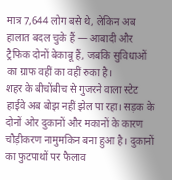मात्र 7,644 लोग बसे थे, लेकिन अब हालात बदल चुके हैं — आबादी और ट्रैफिक दोनों बेकाबू हैं, जबकि सुविधाओं का ग्राफ वहीं का वहीं रुका है।
शहर के बीचोंबीच से गुजरने वाला स्टेट हाईवे अब बोझ नहीं झेल पा रहा। सड़क के दोनों ओर दुकानों और मकानों के कारण चौड़ीकरण नामुमकिन बना हुआ है। दुकानों का फुटपाथों पर फैलाव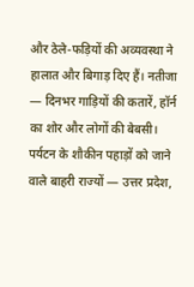और ठेले-फड़ियों की अव्यवस्था ने हालात और बिगाड़ दिए हैं। नतीजा — दिनभर गाड़ियों की कतारें, हॉर्न का शोर और लोगों की बेबसी।
पर्यटन के शौकीन पहाड़ों को जाने वाले बाहरी राज्यों — उत्तर प्रदेश,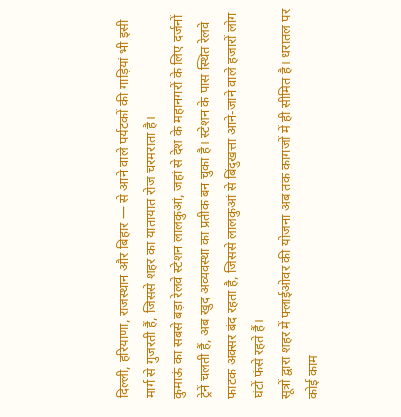दिल्ली, हरियाणा, राजस्थान और बिहार — से आने वाले पर्यटकों की गाड़ियां भी इसी मार्ग से गुजरती हैं, जिससे शहर का यातायात रोज चरमराता है।
कुमाऊं का सबसे बड़ा रेलवे स्टेशन लालकुआं, जहां से देश के महानगरों के लिए दर्जनों ट्रेनें चलती हैं, अब खुद अव्यवस्था का प्रतीक बन चुका है। स्टेशन के पास स्थित रेलवे फाटक अक्सर बंद रहता है, जिससे लालकुआं से बिंदुखत्ता आने-जाने वाले हजारों लोग घंटों फंसे रहते हैं।
सूत्रों द्वारा शहर में फ्लाईओवर की योजना अब तक कागजों में ही सीमित है। धरातल पर कोई काम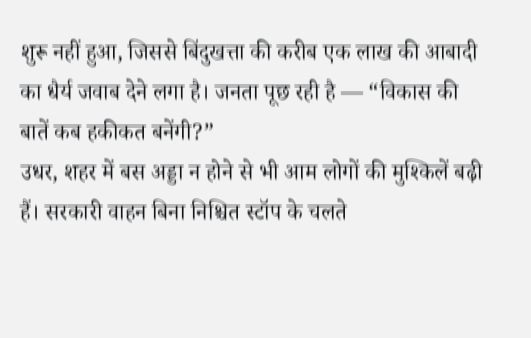शुरू नहीं हुआ, जिससे बिंदुखत्ता की करीब एक लाख की आबादी का धैर्य जवाब देने लगा है। जनता पूछ रही है — “विकास की बातें कब हकीकत बनेंगी?”
उधर, शहर में बस अड्डा न होने से भी आम लोगों की मुश्किलें बढ़ी हैं। सरकारी वाहन बिना निश्चित स्टॉप के चलते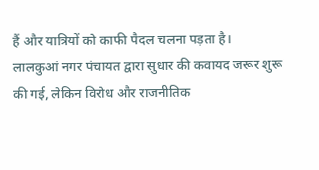हैं और यात्रियों को काफी पैदल चलना पड़ता है।
लालकुआं नगर पंचायत द्वारा सुधार की कवायद जरूर शुरू की गई, लेकिन विरोध और राजनीतिक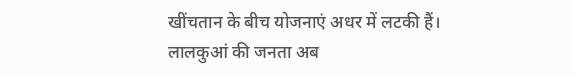खींचतान के बीच योजनाएं अधर में लटकी हैं।
लालकुआं की जनता अब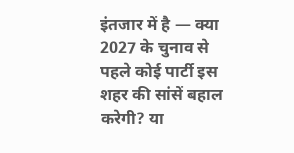इंतजार में है — क्या 2027 के चुनाव से पहले कोई पार्टी इस शहर की सांसें बहाल करेगी? या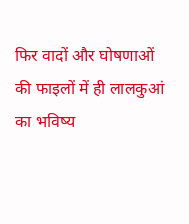फिर वादों और घोषणाओं की फाइलों में ही लालकुआं का भविष्य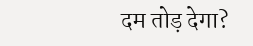दम तोड़ देगा?